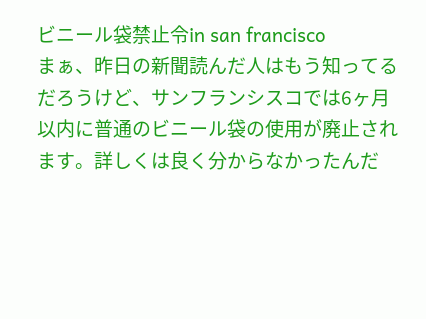ビニール袋禁止令in san francisco
まぁ、昨日の新聞読んだ人はもう知ってるだろうけど、サンフランシスコでは6ヶ月以内に普通のビニール袋の使用が廃止されます。詳しくは良く分からなかったんだ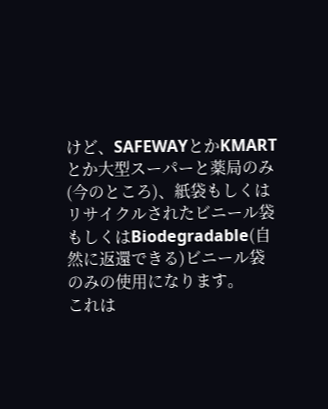けど、SAFEWAYとかKMARTとか大型スーパーと薬局のみ(今のところ)、紙袋もしくはリサイクルされたビニール袋もしくはBiodegradable(自然に返還できる)ビニール袋のみの使用になります。
これは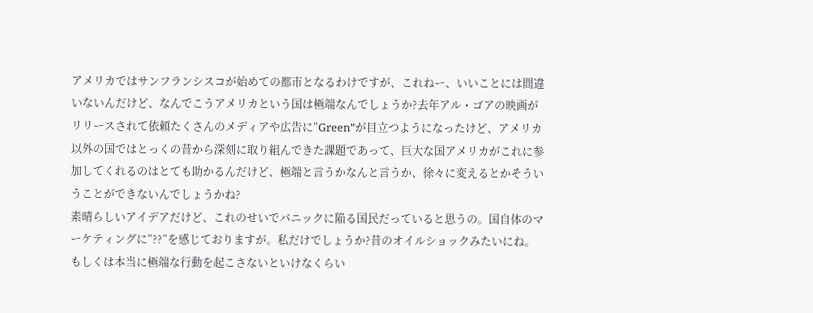アメリカではサンフランシスコが始めての都市となるわけですが、これねー、いいことには間違いないんだけど、なんでこうアメリカという国は極端なんでしょうか?去年アル・ゴアの映画がリリースされて依頼たくさんのメディアや広告に”Green”が目立つようになったけど、アメリカ以外の国ではとっくの昔から深刻に取り組んできた課題であって、巨大な国アメリカがこれに参加してくれるのはとても助かるんだけど、極端と言うかなんと言うか、徐々に変えるとかそういうことができないんでしょうかね?
素晴らしいアイデアだけど、これのせいでパニックに陥る国民だっていると思うの。国自体のマーケティングに”??”を感じておりますが。私だけでしょうか?昔のオイルショックみたいにね。
もしくは本当に極端な行動を起こさないといけなくらい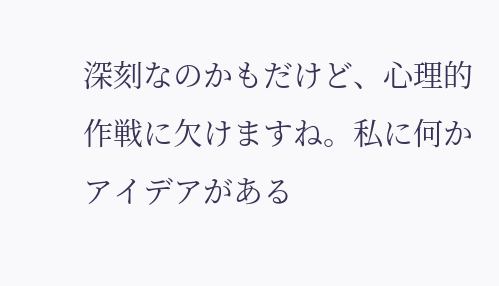深刻なのかもだけど、心理的作戦に欠けますね。私に何かアイデアがある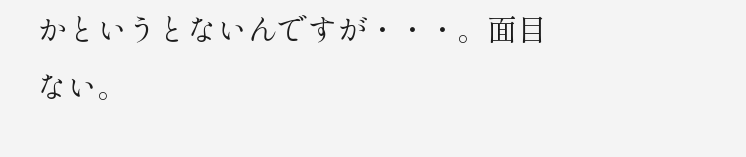かというとないんですが・・・。面目ない。